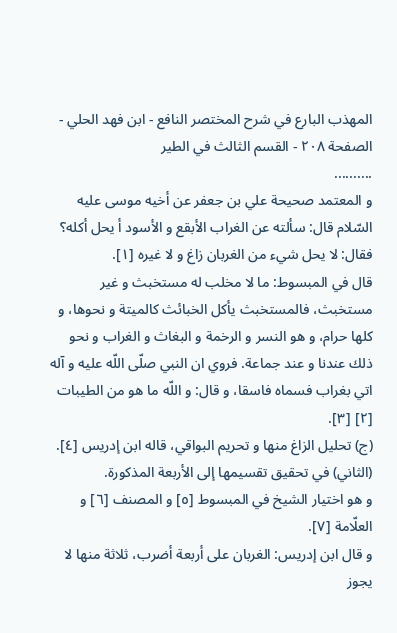المهذب البارع في شرح المختصر النافع - ابن فهد الحلي - الصفحة ٢٠٨ - القسم الثالث في الطير
..........
و المعتمد صحيحة علي بن جعفر عن أخيه موسى عليه السّلام قال: سألته عن الغراب الأبقع و الأسود أ يحل أكله؟ فقال: لا يحل شيء من الغربان زاغ و لا غيره [١].
قال في المبسوط: ما لا مخلب له مستخبث و غير مستخبث، فالمستخبث يأكل الخبائث كالميتة و نحوها، و كلها حرام، و هو النسر و الرخمة و البغاث و الغراب و نحو ذلك عندنا و عند جماعة. فروي ان النبي صلّى اللّه عليه و آله اتي بغراب فسماه فاسقا، و قال: و اللّه ما هو من الطيبات [٢] [٣].
(ج) تحليل الزاغ منها و تحريم البواقي، قاله ابن إدريس [٤].
(الثاني) في تحقيق تقسيمها إلى الأربعة المذكورة.
و هو اختيار الشيخ في المبسوط [٥] و المصنف [٦] و العلّامة [٧].
و قال ابن إدريس: الغربان على أربعة أضرب، ثلاثة منها لا يجوز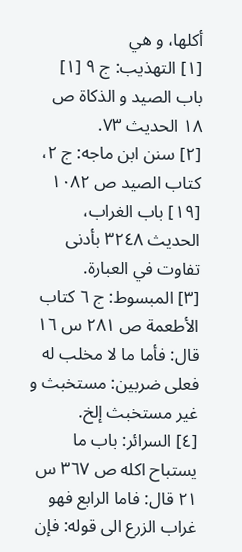أكلها، و هي
[١] التهذيب: ج ٩ [١] باب الصيد و الذكاة ص ١٨ الحديث ٧٣.
[٢] سنن ابن ماجه: ج ٢، كتاب الصيد ص ١٠٨٢ [١٩] باب الغراب، الحديث ٣٢٤٨ بأدنى تفاوت في العبارة.
[٣] المبسوط: ج ٦ كتاب الأطعمة ص ٢٨١ س ١٦ قال: فأما ما لا مخلب له فعلى ضربين: مستخبث و غير مستخبث إلخ.
[٤] السرائر: باب ما يستباح اكله ص ٣٦٧ س ٢١ قال: فاما الرابع فهو غراب الزرع الى قوله: فإن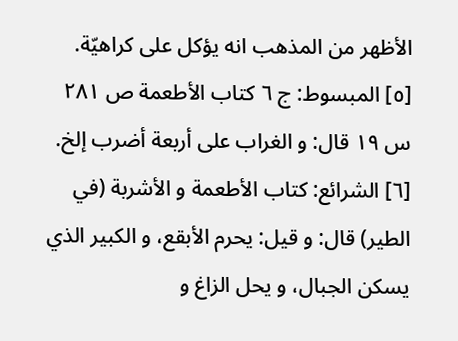الأظهر من المذهب انه يؤكل على كراهيّة.
[٥] المبسوط: ج ٦ كتاب الأطعمة ص ٢٨١ س ١٩ قال: و الغراب على أربعة أضرب إلخ.
[٦] الشرائع: كتاب الأطعمة و الأشربة (في الطير) قال: و قيل: يحرم الأبقع، و الكبير الذي يسكن الجبال، و يحل الزاغ و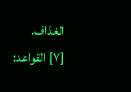الغذاف.
[٧] القواعد: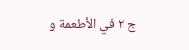ج ٢ في الأطعمة و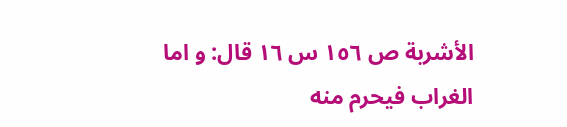الأشربة ص ١٥٦ س ١٦ قال: و اما الغراب فيحرم منه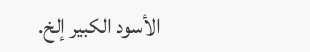الأسود الكبير إلخ.